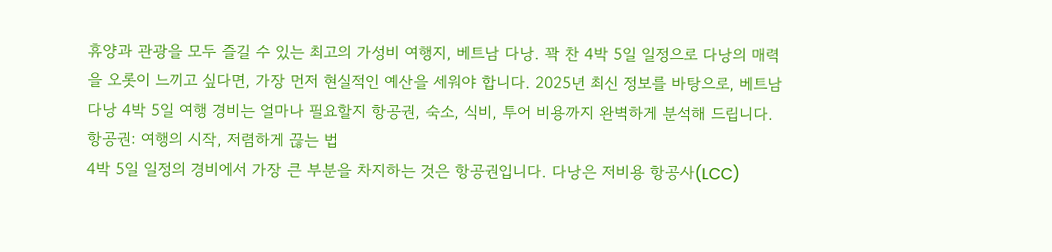휴양과 관광을 모두 즐길 수 있는 최고의 가성비 여행지, 베트남 다낭. 꽉 찬 4박 5일 일정으로 다낭의 매력을 오롯이 느끼고 싶다면, 가장 먼저 현실적인 예산을 세워야 합니다. 2025년 최신 정보를 바탕으로, 베트남 다낭 4박 5일 여행 경비는 얼마나 필요할지 항공권, 숙소, 식비, 투어 비용까지 완벽하게 분석해 드립니다.
항공권: 여행의 시작, 저렴하게 끊는 법
4박 5일 일정의 경비에서 가장 큰 부분을 차지하는 것은 항공권입니다. 다낭은 저비용 항공사(LCC)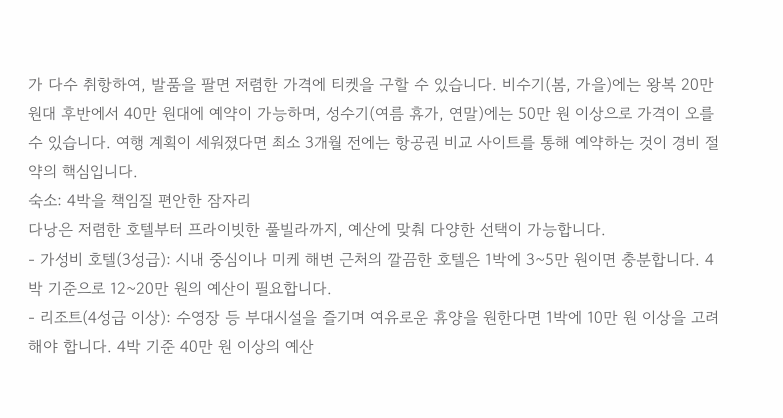가 다수 취항하여, 발품을 팔면 저렴한 가격에 티켓을 구할 수 있습니다. 비수기(봄, 가을)에는 왕복 20만 원대 후반에서 40만 원대에 예약이 가능하며, 성수기(여름 휴가, 연말)에는 50만 원 이상으로 가격이 오를 수 있습니다. 여행 계획이 세워졌다면 최소 3개월 전에는 항공권 비교 사이트를 통해 예약하는 것이 경비 절약의 핵심입니다.
숙소: 4박을 책임질 편안한 잠자리
다낭은 저렴한 호텔부터 프라이빗한 풀빌라까지, 예산에 맞춰 다양한 선택이 가능합니다.
- 가성비 호텔(3성급): 시내 중심이나 미케 해변 근처의 깔끔한 호텔은 1박에 3~5만 원이면 충분합니다. 4박 기준으로 12~20만 원의 예산이 필요합니다.
- 리조트(4성급 이상): 수영장 등 부대시설을 즐기며 여유로운 휴양을 원한다면 1박에 10만 원 이상을 고려해야 합니다. 4박 기준 40만 원 이상의 예산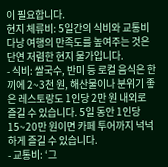이 필요합니다.
현지 체류비: 5일간의 식비와 교통비
다낭 여행의 만족도를 높여주는 것은 단연 저렴한 현지 물가입니다.
- 식비: 쌀국수, 반미 등 로컬 음식은 한 끼에 2~3천 원, 해산물이나 분위기 좋은 레스토랑도 1인당 2만 원 내외로 즐길 수 있습니다. 5일 동안 1인당 15~20만 원이면 카페 투어까지 넉넉하게 즐길 수 있습니다.
- 교통비: ‘그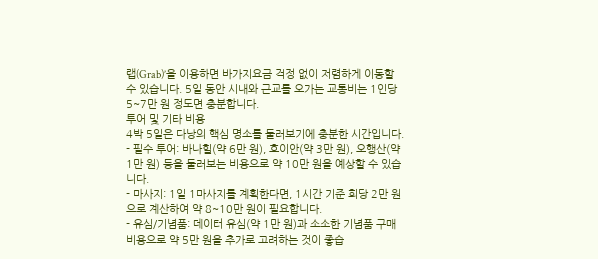랩(Grab)’을 이용하면 바가지요금 걱정 없이 저렴하게 이동할 수 있습니다. 5일 동안 시내와 근교를 오가는 교통비는 1인당 5~7만 원 정도면 충분합니다.
투어 및 기타 비용
4박 5일은 다낭의 핵심 명소를 둘러보기에 충분한 시간입니다.
- 필수 투어: 바나힐(약 6만 원), 호이안(약 3만 원), 오행산(약 1만 원) 등을 둘러보는 비용으로 약 10만 원을 예상할 수 있습니다.
- 마사지: 1일 1마사지를 계획한다면, 1시간 기준 회당 2만 원으로 계산하여 약 8~10만 원이 필요합니다.
- 유심/기념품: 데이터 유심(약 1만 원)과 소소한 기념품 구매 비용으로 약 5만 원을 추가로 고려하는 것이 좋습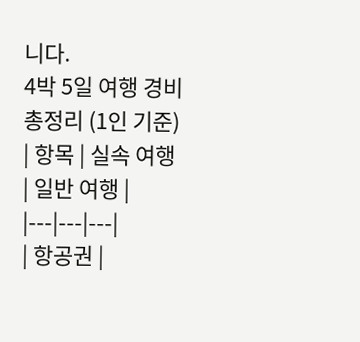니다.
4박 5일 여행 경비 총정리 (1인 기준)
| 항목 | 실속 여행 | 일반 여행 |
|---|---|---|
| 항공권 |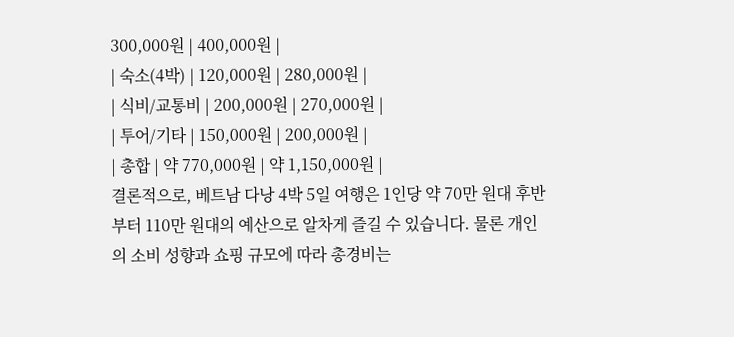300,000원 | 400,000원 |
| 숙소(4박) | 120,000원 | 280,000원 |
| 식비/교통비 | 200,000원 | 270,000원 |
| 투어/기타 | 150,000원 | 200,000원 |
| 총합 | 약 770,000원 | 약 1,150,000원 |
결론적으로, 베트남 다낭 4박 5일 여행은 1인당 약 70만 원대 후반부터 110만 원대의 예산으로 알차게 즐길 수 있습니다. 물론 개인의 소비 성향과 쇼핑 규모에 따라 총경비는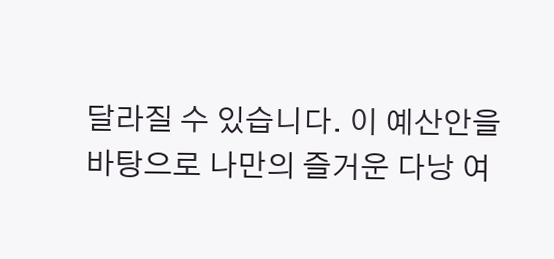달라질 수 있습니다. 이 예산안을 바탕으로 나만의 즐거운 다낭 여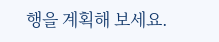행을 계획해 보세요.